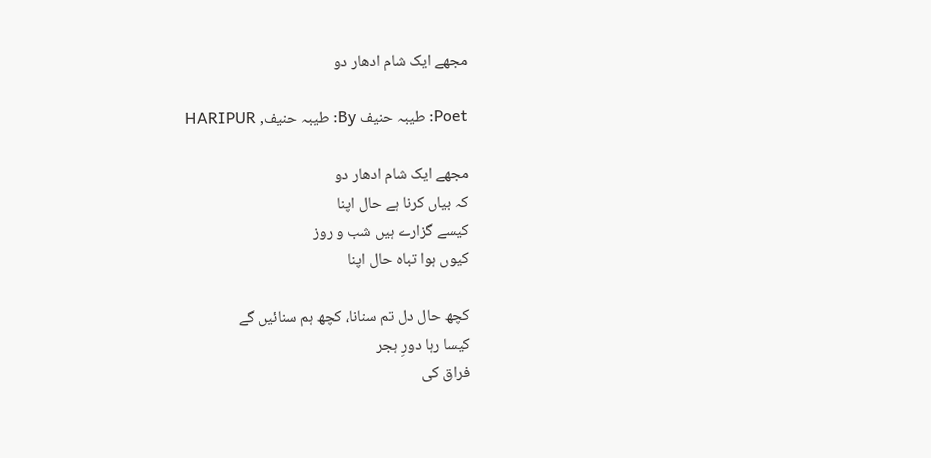مجھے ایک شام ادھار دو

Poet: طیبہ حنیف By: طیبہ حنیف, HARIPUR

مجھے ایک شام ادھار دو
کہ بیاں کرنا ہے حال اپنا
کیسے گزارے ہیں شب و روز
کیوں ہوا تباہ حال اپنا

کچھ حال دل تم سنانا، کچھ ہم سنائیں گے
کیسا رہا دورِ ہجر
فراق کی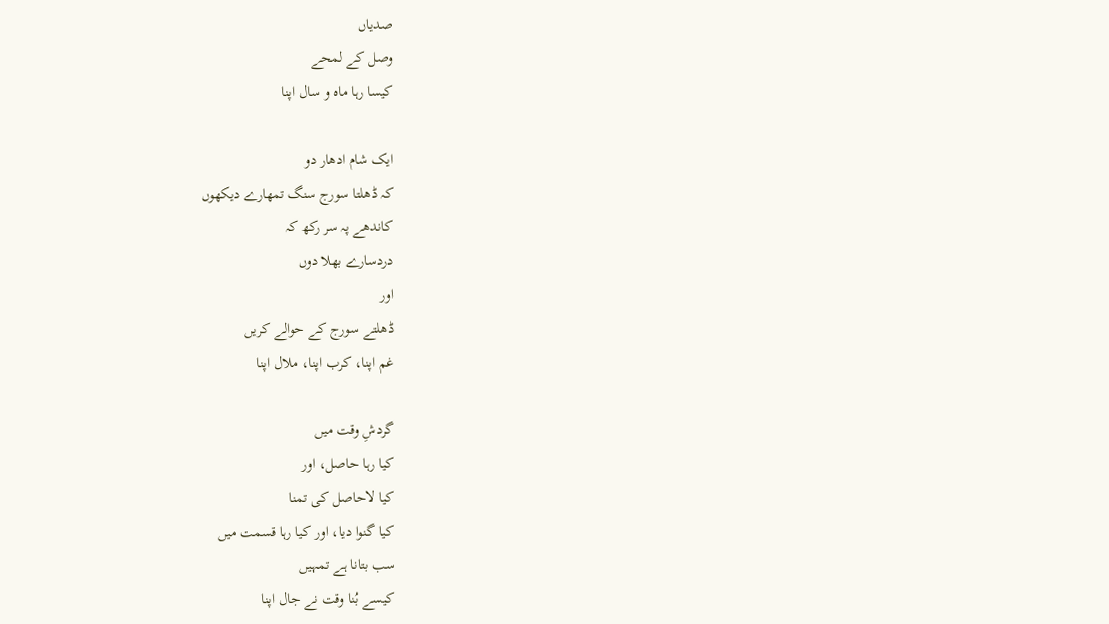صدیاں
وصل کے لمحے
کیسا رہا ماہ و سال اپنا

ایک شام ادھار دو
کہ ڈھلتا سورج سنگ تمھارے دیکھوں
کاندھے پہ سر رکھ کہ
دردسارے بھلا دوں
اور
ڈھلتے سورج کے حوالے کریں
غم اپنا، کرب اپنا، ملال اپنا

گردشِ وقت میں
کیا رہا حاصل، اور
کیا لاحاصل کی تمنا
کیا گنوا دیا، اور کیا رہا قسمت میں
سب بتانا ہے تمہیں
کیسے بُنا وقت نے جال اپنا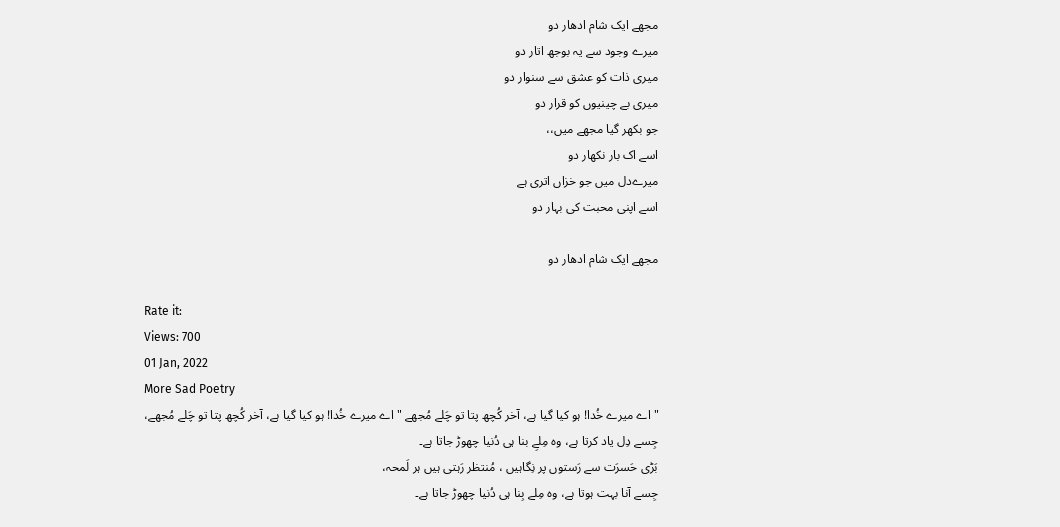مجھے ایک شام ادھار دو
میرے وجود سے یہ بوجھ اتار دو
میری ذات کو عشق سے سنوار دو
میری بے چینیوں کو قرار دو
جو بکھر گیا مجھے میں،،
اسے اک بار نکھار دو
میرےدل میں جو خزاں اتری ہے
اسے اپنی محبت کی بہار دو

مجھے ایک شام ادھار دو

Rate it:
Views: 700
01 Jan, 2022
More Sad Poetry
" اے میرے خُدا! ہو کیا گیا ہے، آخر کُچھ پتا تو چَلے مُجھے " اے میرے خُدا! ہو کیا گیا ہے، آخر کُچھ پتا تو چَلے مُجھے،
جِسے دِل یاد کرتا ہے، وہ مِلےِ بنا ہی دُنیا چھوڑ جاتا ہے۔
بَڑی حَسرَت سے رَستوں پر نِگاہیں ، مُنتظر رَہتی ہیں ہر لَمحہ،
جِسے آنا بہت ہوتا ہے، وہ مِلے بِنا ہی دُنیا چھوڑ جاتا ہے۔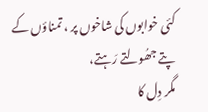کئی خوابوں کی شاخوں پر ، تمناؤں کے پتے جھُولتے رَہتے،
مگر دِل کا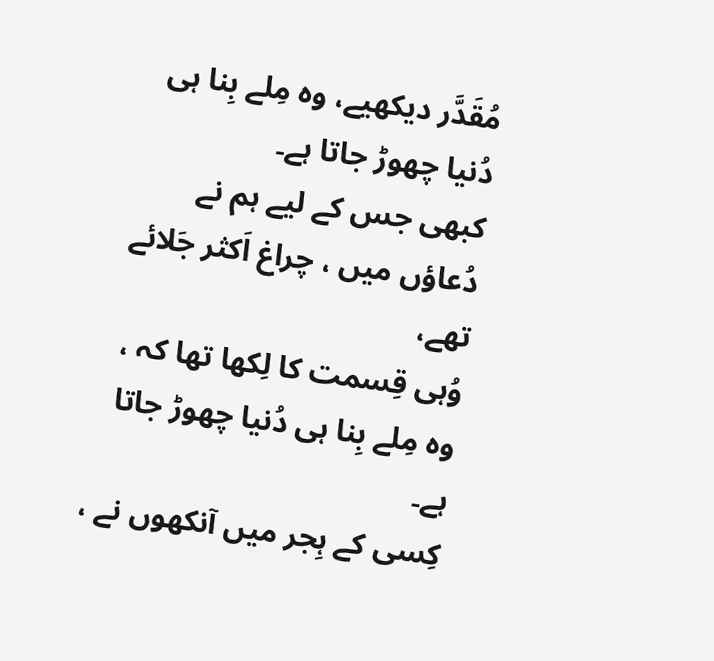مُقَدَّر دیکھیے، وہ مِلے بِنا ہی دُنیا چھوڑ جاتا ہے۔
کبھی جس کے لیے ہم نے دُعاؤں میں ، چراغ اَکثر جَلائے تھے،
وُہی قِسمت کا لِکھا تھا کہ ، وہ مِلے بِنا ہی دُنیا چھوڑ جاتا ہے۔
کِسی کے ہِجر میں آنکھوں نے ،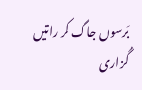بَرسوں جاگ کر راتیں گُزاری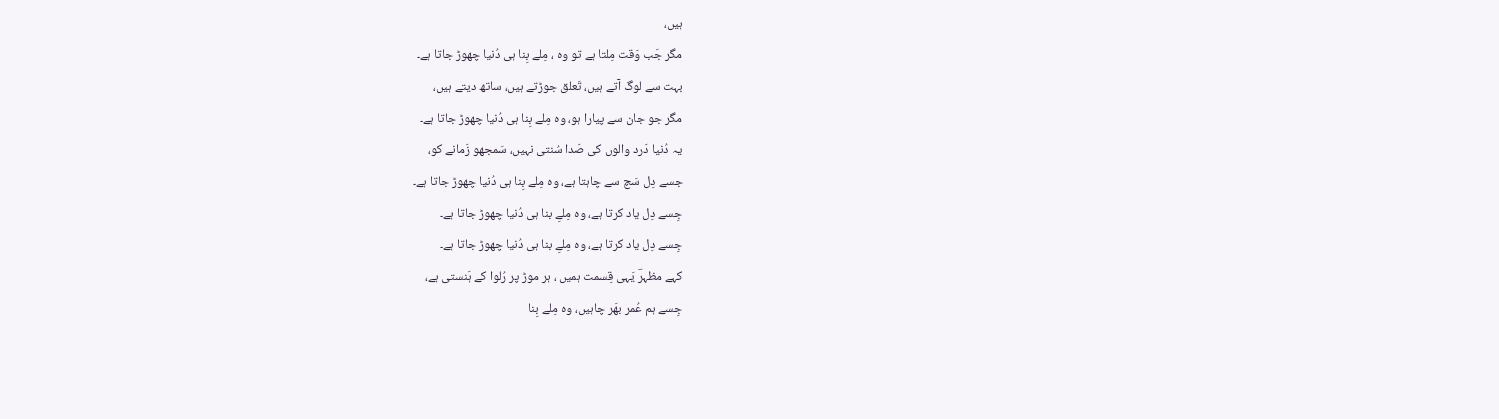ہیں،
مگر جَب وَقت مِلتا ہے تو وہ ، مِلے بِنا ہی دُنیا چھوڑ جاتا ہے۔
بہت سے لوگ آتے ہیں، تَعلق جوڑتے ہیں، ساتھ دیتے ہیں،
مگر جو جان سے پیارا ہو، وہ مِلے بِنا ہی دُنیا چھوڑ جاتا ہے۔
یہ دُنیا دَرد والوں کی صَدا سُنتی نہیں، سَمجھو زَمانے کو،
جسے دِل سَچ سے چاہتا ہے، وہ مِلے بِنا ہی دُنیا چھوڑ جاتا ہے۔
جِسے دِل یاد کرتا ہے، وہ مِلےِ بنا ہی دُنیا چھوڑ جاتا ہے۔
جِسے دِل یاد کرتا ہے، وہ مِلےِ بنا ہی دُنیا چھوڑ جاتا ہے۔
کہے مظہرؔ یَہی قِسمت ہمیں ، ہر موڑ پر رُلوا کے ہَنستی ہے،
جِسے ہم عُمر بھَر چاہیں، وہ مِلے بِنا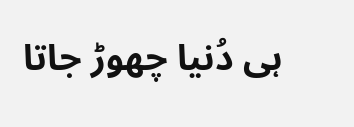ہی دُنیا چھوڑ جاتا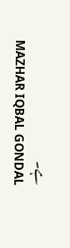ہے۔
MAZHAR IQBAL GONDAL